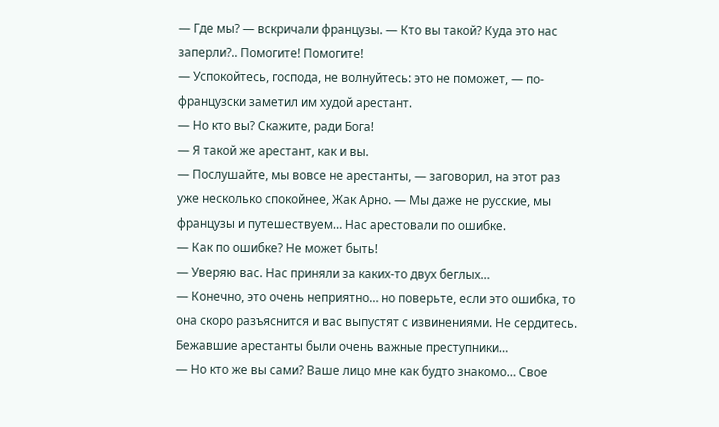— Где мы? — вскричали французы. — Кто вы такой? Куда это нас заперли?.. Помогите! Помогите!
— Успокойтесь, господа, не волнуйтесь: это не поможет, — по-французски заметил им худой арестант.
— Но кто вы? Скажите, ради Бога!
— Я такой же арестант, как и вы.
— Послушайте, мы вовсе не арестанты, — заговорил, на этот раз уже несколько спокойнее, Жак Арно. — Мы даже не русские, мы французы и путешествуем… Нас арестовали по ошибке.
— Как по ошибке? Не может быть!
— Уверяю вас. Нас приняли за каких-то двух беглых…
— Конечно, это очень неприятно… но поверьте, если это ошибка, то она скоро разъяснится и вас выпустят с извинениями. Не сердитесь. Бежавшие арестанты были очень важные преступники…
— Но кто же вы сами? Ваше лицо мне как будто знакомо… Свое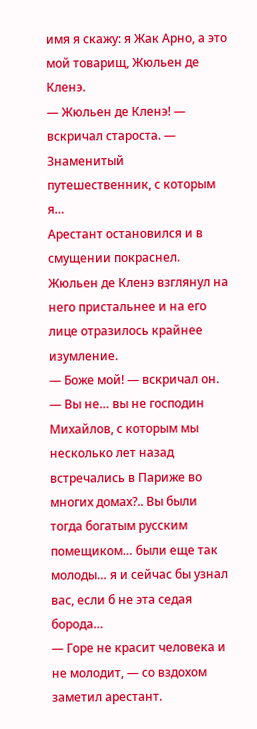имя я скажу: я Жак Арно, а это мой товарищ, Жюльен де Кленэ.
— Жюльен де Кленэ! — вскричал староста. — Знаменитый путешественник, с которым я…
Арестант остановился и в смущении покраснел. Жюльен де Кленэ взглянул на него пристальнее и на его лице отразилось крайнее изумление.
— Боже мой! — вскричал он. — Вы не… вы не господин Михайлов, с которым мы несколько лет назад встречались в Париже во многих домах?.. Вы были тогда богатым русским помещиком… были еще так молоды… я и сейчас бы узнал вас, если б не эта седая борода…
— Горе не красит человека и не молодит, — со вздохом заметил арестант.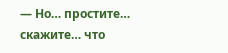— Но… простите… скажите… что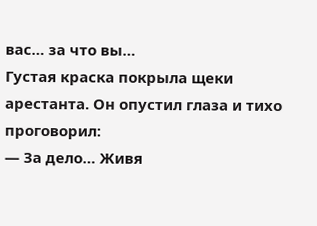вас… за что вы…
Густая краска покрыла щеки арестанта. Он опустил глаза и тихо проговорил:
— За дело… Живя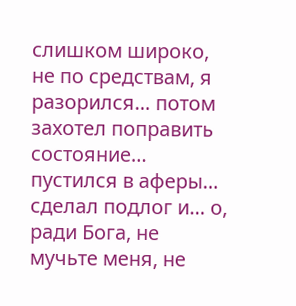слишком широко, не по средствам, я разорился… потом захотел поправить состояние… пустился в аферы… сделал подлог и… о, ради Бога, не мучьте меня, не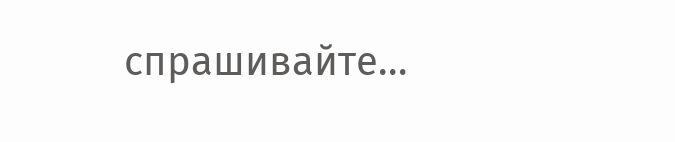спрашивайте…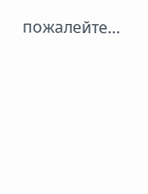пожалейте…